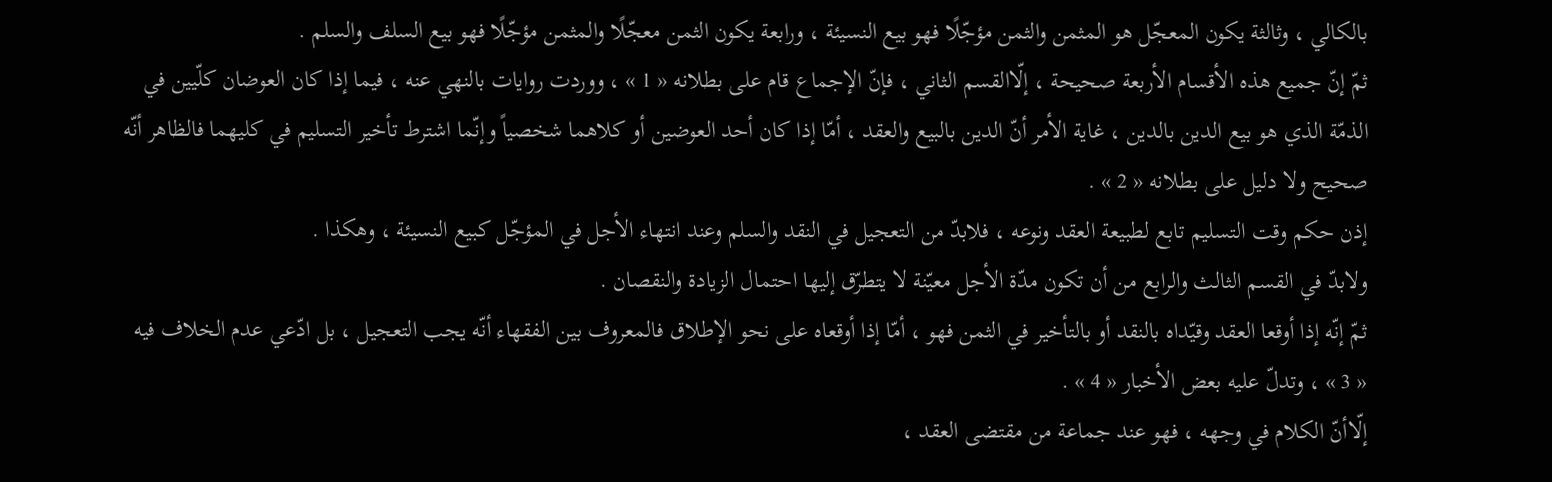بالكالي ، وثالثة يكون المعجّل هو المثمن والثمن مؤجّلًا فهو بيع النسيئة ، ورابعة يكون الثمن معجّلًا والمثمن مؤجّلًا فهو بيع السلف والسلم .
ثمّ إنّ جميع هذه الأقسام الأربعة صحيحة ، إلّاالقسم الثاني ، فإنّ الإجماع قام على بطلانه « 1 » ، ووردت روايات بالنهي عنه ، فيما إذا كان العوضان كلّيين في الذمّة الذي هو بيع الدين بالدين ، غاية الأمر أنّ الدين بالبيع والعقد ، أمّا إذا كان أحد العوضين أو كلاهما شخصياً وإنّما اشترط تأخير التسليم في كليهما فالظاهر أنّه صحيح ولا دليل على بطلانه « 2 » .
إذن حكم وقت التسليم تابع لطبيعة العقد ونوعه ، فلابدّ من التعجيل في النقد والسلم وعند انتهاء الأجل في المؤجّل كبيع النسيئة ، وهكذا .
ولابدّ في القسم الثالث والرابع من أن تكون مدّة الأجل معيّنة لا يتطرّق إليها احتمال الزيادة والنقصان .
ثمّ إنّه إذا أوقعا العقد وقيّداه بالنقد أو بالتأخير في الثمن فهو ، أمّا إذا أوقعاه على نحو الإطلاق فالمعروف بين الفقهاء أنّه يجب التعجيل ، بل ادّعي عدم الخلاف فيه « 3 » ، وتدلّ عليه بعض الأخبار « 4 » .
إلّاأنّ الكلام في وجهه ، فهو عند جماعة من مقتضى العقد ،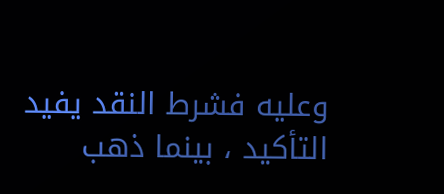وعليه فشرط النقد يفيد التأكيد ، بينما ذهب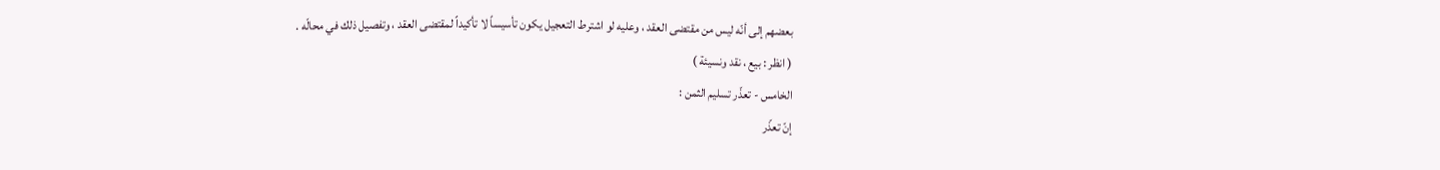بعضهم إلى أنّه ليس من مقتضى العقد ، وعليه لو اشترط التعجيل يكون تأسيساً لا تأكيداً لمقتضى العقد ، وتفصيل ذلك في محالّه .
( انظر : بيع ، نقد ونسيئة )
الخامس - تعذّر تسليم الثمن :
إنّ تعذّر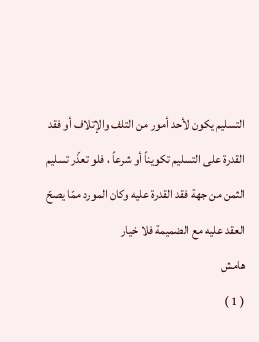التسليم يكون لأحد أمور من التلف والإتلاف أو فقد القدرة على التسليم تكويناً أو شرعاً ، فلو تعذّر تسليم الثمن من جهة فقد القدرة عليه وكان المورد ممّا يصحّ العقد عليه مع الضميمة فلا خيار
هامش
( 1 )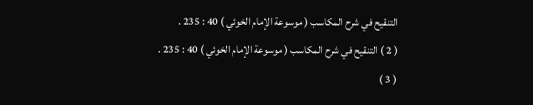التنقيح في شرح المكاسب ( موسوعة الإمام الخوئي ) 40 : 235 .
( 2 ) التنقيح في شرح المكاسب ( موسوعة الإمام الخوئي ) 40 : 235 .
( 3 )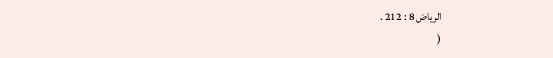الرياض 8 : 212 .
(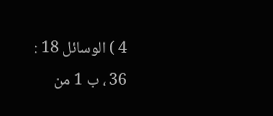4 ) الوسائل 18 : 36 ، ب 1 من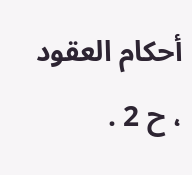أحكام العقود ، ح 2 .